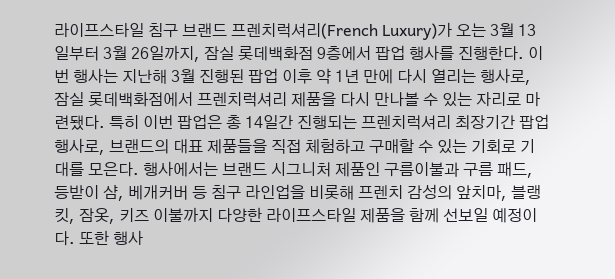라이프스타일 침구 브랜드 프렌치럭셔리(French Luxury)가 오는 3월 13일부터 3월 26일까지, 잠실 롯데백화점 9층에서 팝업 행사를 진행한다. 이번 행사는 지난해 3월 진행된 팝업 이후 약 1년 만에 다시 열리는 행사로, 잠실 롯데백화점에서 프렌치럭셔리 제품을 다시 만나볼 수 있는 자리로 마련됐다. 특히 이번 팝업은 총 14일간 진행되는 프렌치럭셔리 최장기간 팝업 행사로, 브랜드의 대표 제품들을 직접 체험하고 구매할 수 있는 기회로 기대를 모은다. 행사에서는 브랜드 시그니처 제품인 구름이불과 구름 패드, 등받이 샴, 베개커버 등 침구 라인업을 비롯해 프렌치 감성의 앞치마, 블랭킷, 잠옷, 키즈 이불까지 다양한 라이프스타일 제품을 함께 선보일 예정이다. 또한 행사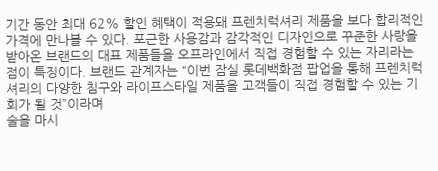기간 동안 최대 62% 할인 혜택이 적용돼 프렌치럭셔리 제품을 보다 합리적인 가격에 만나볼 수 있다. 포근한 사용감과 감각적인 디자인으로 꾸준한 사랑을 받아온 브랜드의 대표 제품들을 오프라인에서 직접 경험할 수 있는 자리라는 점이 특징이다. 브랜드 관계자는 “이번 잠실 롯데백화점 팝업을 통해 프렌치럭셔리의 다양한 침구와 라이프스타일 제품을 고객들이 직접 경험할 수 있는 기회가 될 것”이라며
술을 마시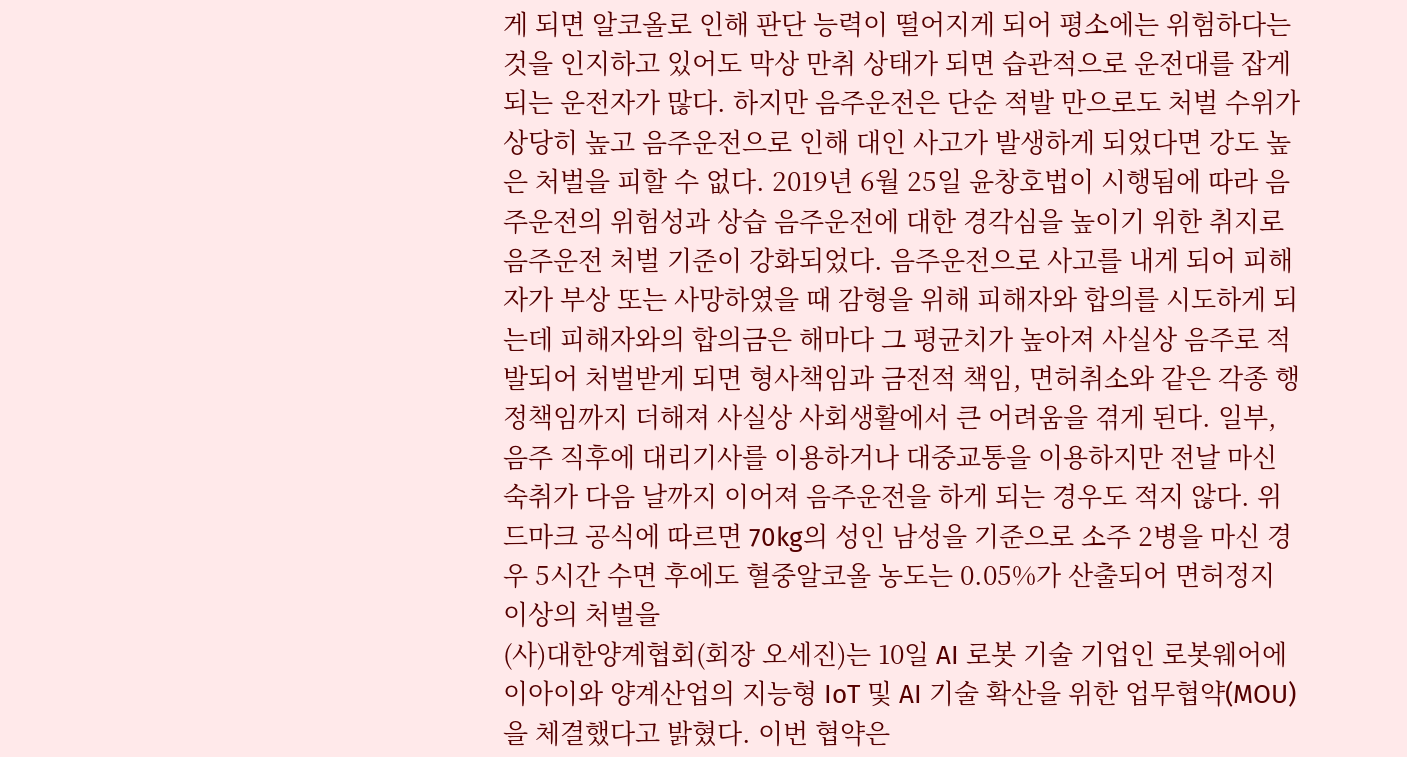게 되면 알코올로 인해 판단 능력이 떨어지게 되어 평소에는 위험하다는 것을 인지하고 있어도 막상 만취 상태가 되면 습관적으로 운전대를 잡게 되는 운전자가 많다. 하지만 음주운전은 단순 적발 만으로도 처벌 수위가 상당히 높고 음주운전으로 인해 대인 사고가 발생하게 되었다면 강도 높은 처벌을 피할 수 없다. 2019년 6월 25일 윤창호법이 시행됨에 따라 음주운전의 위험성과 상습 음주운전에 대한 경각심을 높이기 위한 취지로 음주운전 처벌 기준이 강화되었다. 음주운전으로 사고를 내게 되어 피해자가 부상 또는 사망하였을 때 감형을 위해 피해자와 합의를 시도하게 되는데 피해자와의 합의금은 해마다 그 평균치가 높아져 사실상 음주로 적발되어 처벌받게 되면 형사책임과 금전적 책임, 면허취소와 같은 각종 행정책임까지 더해져 사실상 사회생활에서 큰 어려움을 겪게 된다. 일부, 음주 직후에 대리기사를 이용하거나 대중교통을 이용하지만 전날 마신 숙취가 다음 날까지 이어져 음주운전을 하게 되는 경우도 적지 않다. 위드마크 공식에 따르면 70kg의 성인 남성을 기준으로 소주 2병을 마신 경우 5시간 수면 후에도 혈중알코올 농도는 0.05%가 산출되어 면허정지 이상의 처벌을
(사)대한양계협회(회장 오세진)는 10일 AI 로봇 기술 기업인 로봇웨어에이아이와 양계산업의 지능형 IoT 및 AI 기술 확산을 위한 업무협약(MOU)을 체결했다고 밝혔다. 이번 협약은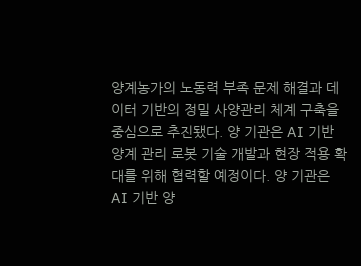양계농가의 노동력 부족 문제 해결과 데이터 기반의 정밀 사양관리 체계 구축을 중심으로 추진됐다. 양 기관은 AI 기반 양계 관리 로봇 기술 개발과 현장 적용 확대를 위해 협력할 예정이다. 양 기관은 AI 기반 양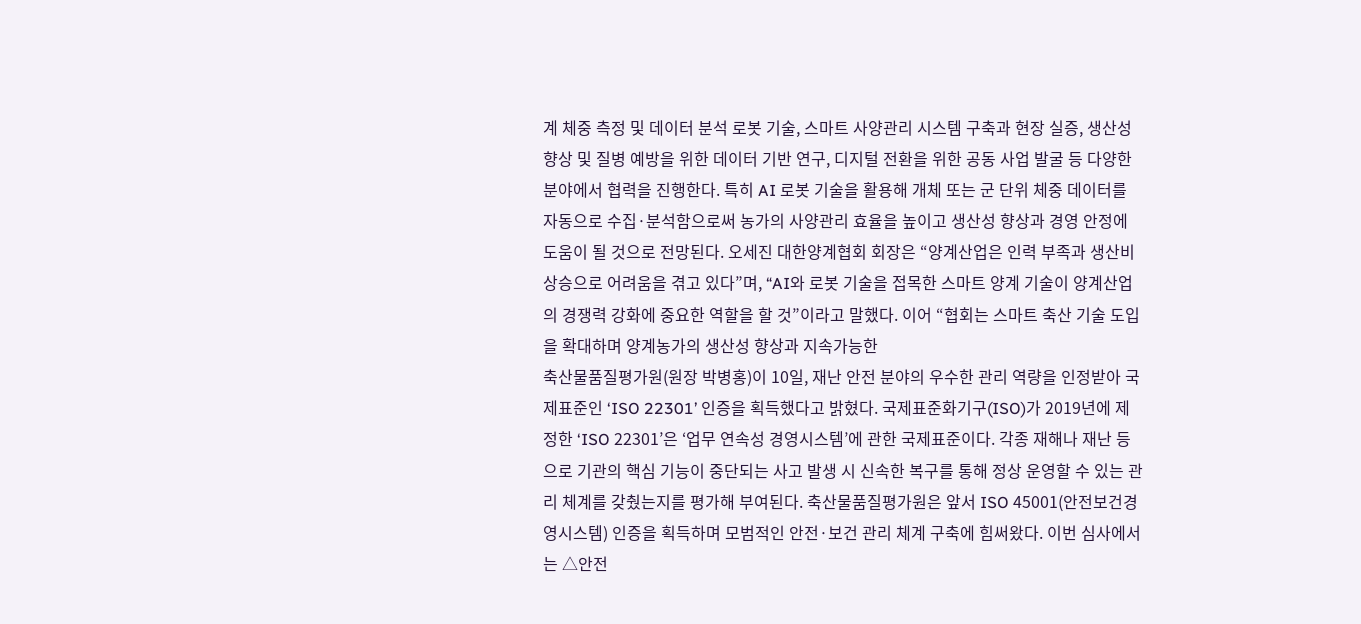계 체중 측정 및 데이터 분석 로봇 기술, 스마트 사양관리 시스템 구축과 현장 실증, 생산성 향상 및 질병 예방을 위한 데이터 기반 연구, 디지털 전환을 위한 공동 사업 발굴 등 다양한 분야에서 협력을 진행한다. 특히 AI 로봇 기술을 활용해 개체 또는 군 단위 체중 데이터를 자동으로 수집·분석함으로써 농가의 사양관리 효율을 높이고 생산성 향상과 경영 안정에 도움이 될 것으로 전망된다. 오세진 대한양계협회 회장은 “양계산업은 인력 부족과 생산비 상승으로 어려움을 겪고 있다”며, “AI와 로봇 기술을 접목한 스마트 양계 기술이 양계산업의 경쟁력 강화에 중요한 역할을 할 것”이라고 말했다. 이어 “협회는 스마트 축산 기술 도입을 확대하며 양계농가의 생산성 향상과 지속가능한
축산물품질평가원(원장 박병홍)이 10일, 재난 안전 분야의 우수한 관리 역량을 인정받아 국제표준인 ‘ISO 22301’ 인증을 획득했다고 밝혔다. 국제표준화기구(ISO)가 2019년에 제정한 ‘ISO 22301’은 ‘업무 연속성 경영시스템’에 관한 국제표준이다. 각종 재해나 재난 등으로 기관의 핵심 기능이 중단되는 사고 발생 시 신속한 복구를 통해 정상 운영할 수 있는 관리 체계를 갖췄는지를 평가해 부여된다. 축산물품질평가원은 앞서 ISO 45001(안전보건경영시스템) 인증을 획득하며 모범적인 안전·보건 관리 체계 구축에 힘써왔다. 이번 심사에서는 △안전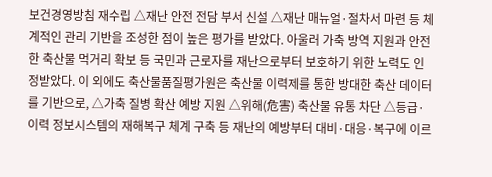보건경영방침 재수립 △재난 안전 전담 부서 신설 △재난 매뉴얼·절차서 마련 등 체계적인 관리 기반을 조성한 점이 높은 평가를 받았다. 아울러 가축 방역 지원과 안전한 축산물 먹거리 확보 등 국민과 근로자를 재난으로부터 보호하기 위한 노력도 인정받았다. 이 외에도 축산물품질평가원은 축산물 이력제를 통한 방대한 축산 데이터를 기반으로, △가축 질병 확산 예방 지원 △위해(危害) 축산물 유통 차단 △등급·이력 정보시스템의 재해복구 체계 구축 등 재난의 예방부터 대비·대응·복구에 이르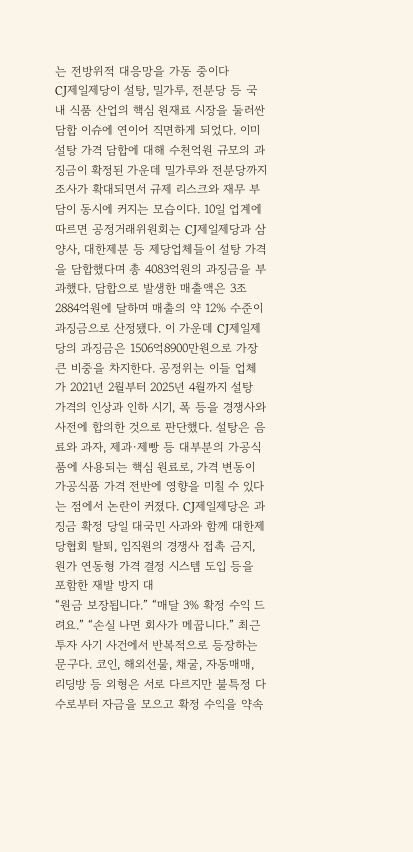는 전방위적 대응망을 가동 중이다
CJ제일제당이 설탕, 밀가루, 전분당 등 국내 식품 산업의 핵심 원재료 시장을 둘러싼 담합 이슈에 연이어 직면하게 되었다. 이미 설탕 가격 담합에 대해 수천억원 규모의 과징금이 확정된 가운데 밀가루와 전분당까지 조사가 확대되면서 규제 리스크와 재무 부담이 동시에 커지는 모습이다. 10일 업계에 따르면 공정거래위원회는 CJ제일제당과 삼양사, 대한제분 등 제당업체들이 설탕 가격을 담합했다며 총 4083억원의 과징금을 부과했다. 담합으로 발생한 매출액은 3조2884억원에 달하며 매출의 약 12% 수준이 과징금으로 산정됐다. 이 가운데 CJ제일제당의 과징금은 1506억8900만원으로 가장 큰 비중을 차지한다. 공정위는 이들 업체가 2021년 2월부터 2025년 4월까지 설탕 가격의 인상과 인하 시기, 폭 등을 경쟁사와 사전에 합의한 것으로 판단했다. 설탕은 음료와 과자, 제과·제빵 등 대부분의 가공식품에 사용되는 핵심 원료로, 가격 변동이 가공식품 가격 전반에 영향을 미칠 수 있다는 점에서 논란이 커졌다. CJ제일제당은 과징금 확정 당일 대국민 사과와 함께 대한제당협회 탈퇴, 임직원의 경쟁사 접촉 금지, 원가 연동형 가격 결정 시스템 도입 등을 포함한 재발 방지 대
“원금 보장됩니다.” “매달 3% 확정 수익 드려요.” “손실 나면 회사가 메꿉니다.” 최근 투자 사기 사건에서 반복적으로 등장하는 문구다. 코인, 해외선물, 채굴, 자동매매, 리딩방 등 외형은 서로 다르지만 불특정 다수로부터 자금을 모으고 확정 수익을 약속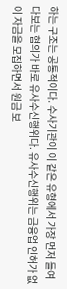하는 구조는 공통적이다. 수사기관이 이 같은 유형에서 가장 먼저 들여다보는 혐의가 바로 유사수신행위다. 유사수신행위는 금융업 인허가 없이 자금을 모집하면서 원금 보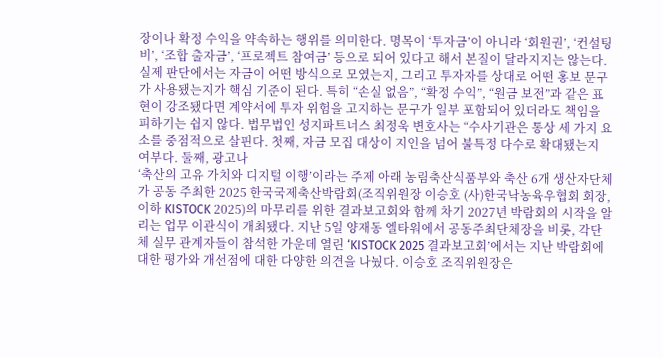장이나 확정 수익을 약속하는 행위를 의미한다. 명목이 ‘투자금’이 아니라 ‘회원권’, ‘컨설팅비’, ‘조합 출자금’, ‘프로젝트 참여금’ 등으로 되어 있다고 해서 본질이 달라지지는 않는다. 실제 판단에서는 자금이 어떤 방식으로 모였는지, 그리고 투자자를 상대로 어떤 홍보 문구가 사용됐는지가 핵심 기준이 된다. 특히 “손실 없음”, “확정 수익”, “원금 보전”과 같은 표현이 강조됐다면 계약서에 투자 위험을 고지하는 문구가 일부 포함되어 있더라도 책임을 피하기는 쉽지 않다. 법무법인 성지파트너스 최정욱 변호사는 “수사기관은 통상 세 가지 요소를 중점적으로 살핀다. 첫째, 자금 모집 대상이 지인을 넘어 불특정 다수로 확대됐는지 여부다. 둘째, 광고나
‘축산의 고유 가치와 디지털 이행’이라는 주제 아래 농림축산식품부와 축산 6개 생산자단체가 공동 주최한 2025 한국국제축산박람회(조직위원장 이승호 (사)한국낙농육우협회 회장, 이하 KISTOCK 2025)의 마무리를 위한 결과보고회와 함께 차기 2027년 박람회의 시작을 알리는 업무 이관식이 개최됐다. 지난 5일 양재동 엘타워에서 공동주최단체장을 비롯, 각단체 실무 관계자들이 참석한 가운데 열린 ‘KISTOCK 2025 결과보고회’에서는 지난 박람회에 대한 평가와 개선점에 대한 다양한 의견을 나눴다. 이승호 조직위원장은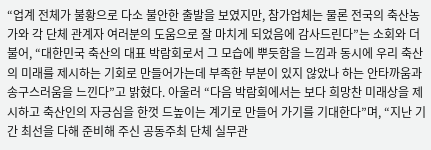“업계 전체가 불황으로 다소 불안한 출발을 보였지만, 참가업체는 물론 전국의 축산농가와 각 단체 관계자 여러분의 도움으로 잘 마치게 되었음에 감사드린다”는 소회와 더불어, “대한민국 축산의 대표 박람회로서 그 모습에 뿌듯함을 느낌과 동시에 우리 축산의 미래를 제시하는 기회로 만들어가는데 부족한 부분이 있지 않았나 하는 안타까움과 송구스러움을 느낀다”고 밝혔다. 아울러 “다음 박람회에서는 보다 희망찬 미래상을 제시하고 축산인의 자긍심을 한껏 드높이는 계기로 만들어 가기를 기대한다”며, “지난 기간 최선을 다해 준비해 주신 공동주최 단체 실무관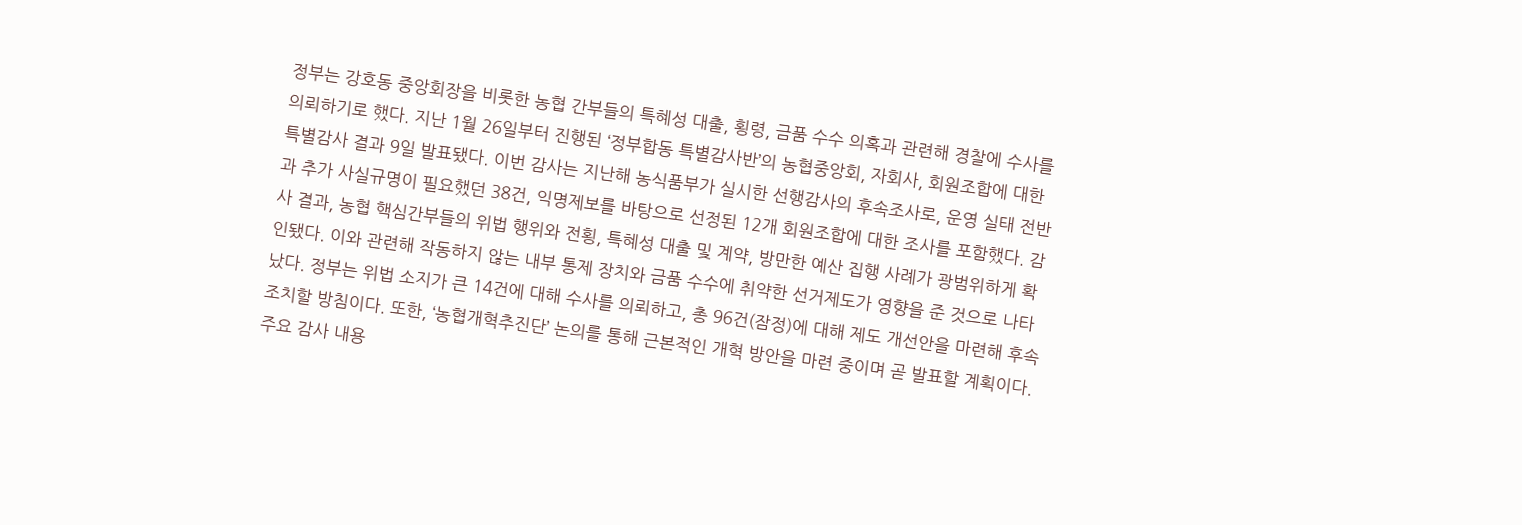정부는 강호동 중앙회장을 비롯한 농협 간부들의 특혜성 대출, 횡령, 금품 수수 의혹과 관련해 경찰에 수사를 의뢰하기로 했다. 지난 1월 26일부터 진행된 ‘정부합동 특별감사반’의 농협중앙회, 자회사, 회원조합에 대한 특별감사 결과 9일 발표됐다. 이번 감사는 지난해 농식품부가 실시한 선행감사의 후속조사로, 운영 실태 전반과 추가 사실규명이 필요했던 38건, 익명제보를 바탕으로 선정된 12개 회원조합에 대한 조사를 포함했다. 감사 결과, 농협 핵심간부들의 위법 행위와 전횡, 특혜성 대출 및 계약, 방만한 예산 집행 사례가 광범위하게 확인됐다. 이와 관련해 작동하지 않는 내부 통제 장치와 금품 수수에 취약한 선거제도가 영향을 준 것으로 나타났다. 정부는 위법 소지가 큰 14건에 대해 수사를 의뢰하고, 총 96건(잠정)에 대해 제도 개선안을 마련해 후속 조치할 방침이다. 또한, ‘농협개혁추진단’ 논의를 통해 근본적인 개혁 방안을 마련 중이며 곧 발표할 계획이다. 주요 감사 내용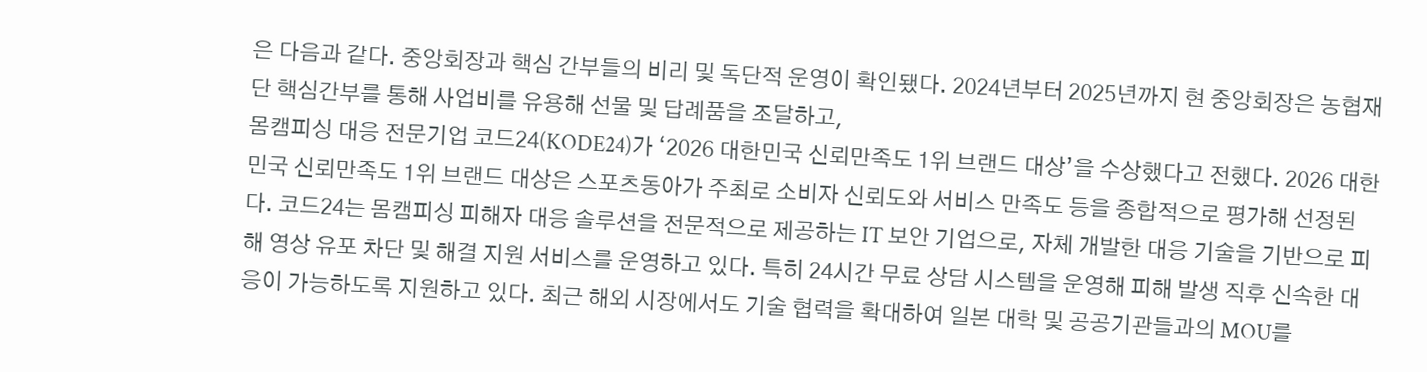은 다음과 같다. 중앙회장과 핵심 간부들의 비리 및 독단적 운영이 확인됐다. 2024년부터 2025년까지 현 중앙회장은 농협재단 핵심간부를 통해 사업비를 유용해 선물 및 답례품을 조달하고,
몸캠피싱 대응 전문기업 코드24(KODE24)가 ‘2026 대한민국 신뢰만족도 1위 브랜드 대상’을 수상했다고 전했다. 2026 대한민국 신뢰만족도 1위 브랜드 대상은 스포츠동아가 주최로 소비자 신뢰도와 서비스 만족도 등을 종합적으로 평가해 선정된다. 코드24는 몸캠피싱 피해자 대응 솔루션을 전문적으로 제공하는 IT 보안 기업으로, 자체 개발한 대응 기술을 기반으로 피해 영상 유포 차단 및 해결 지원 서비스를 운영하고 있다. 특히 24시간 무료 상담 시스템을 운영해 피해 발생 직후 신속한 대응이 가능하도록 지원하고 있다. 최근 해외 시장에서도 기술 협력을 확대하여 일본 대학 및 공공기관들과의 MOU를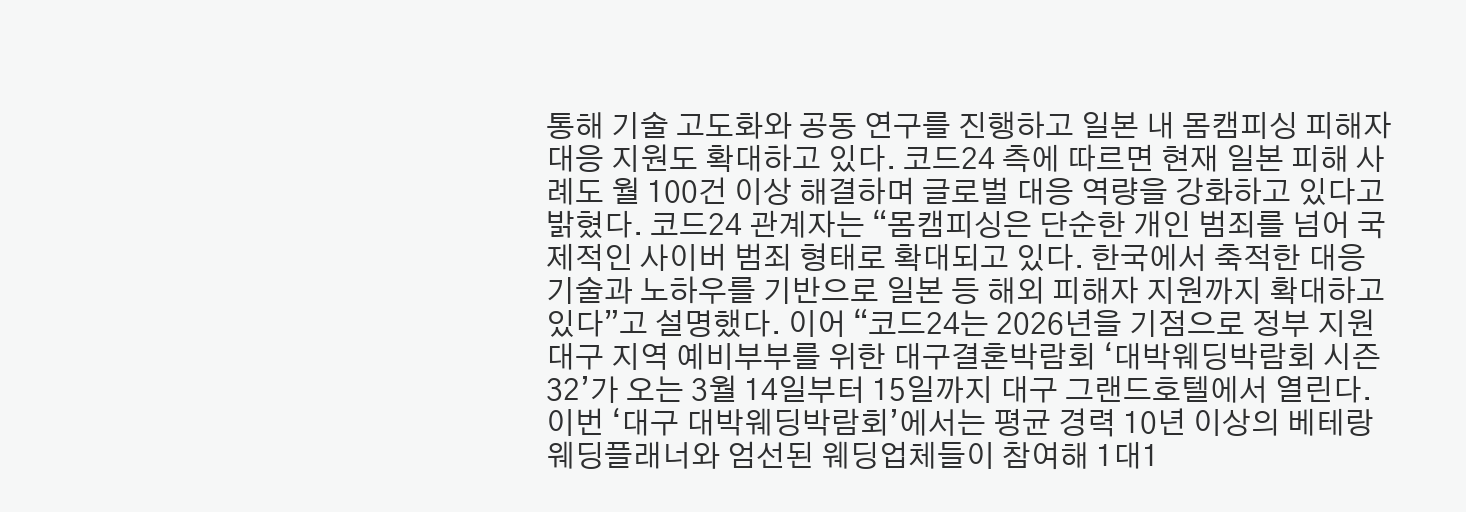통해 기술 고도화와 공동 연구를 진행하고 일본 내 몸캠피싱 피해자 대응 지원도 확대하고 있다. 코드24 측에 따르면 현재 일본 피해 사례도 월 100건 이상 해결하며 글로벌 대응 역량을 강화하고 있다고 밝혔다. 코드24 관계자는 “몸캠피싱은 단순한 개인 범죄를 넘어 국제적인 사이버 범죄 형태로 확대되고 있다. 한국에서 축적한 대응 기술과 노하우를 기반으로 일본 등 해외 피해자 지원까지 확대하고 있다”고 설명했다. 이어 “코드24는 2026년을 기점으로 정부 지원
대구 지역 예비부부를 위한 대구결혼박람회 ‘대박웨딩박람회 시즌32’가 오는 3월 14일부터 15일까지 대구 그랜드호텔에서 열린다. 이번 ‘대구 대박웨딩박람회’에서는 평균 경력 10년 이상의 베테랑 웨딩플래너와 엄선된 웨딩업체들이 참여해 1대1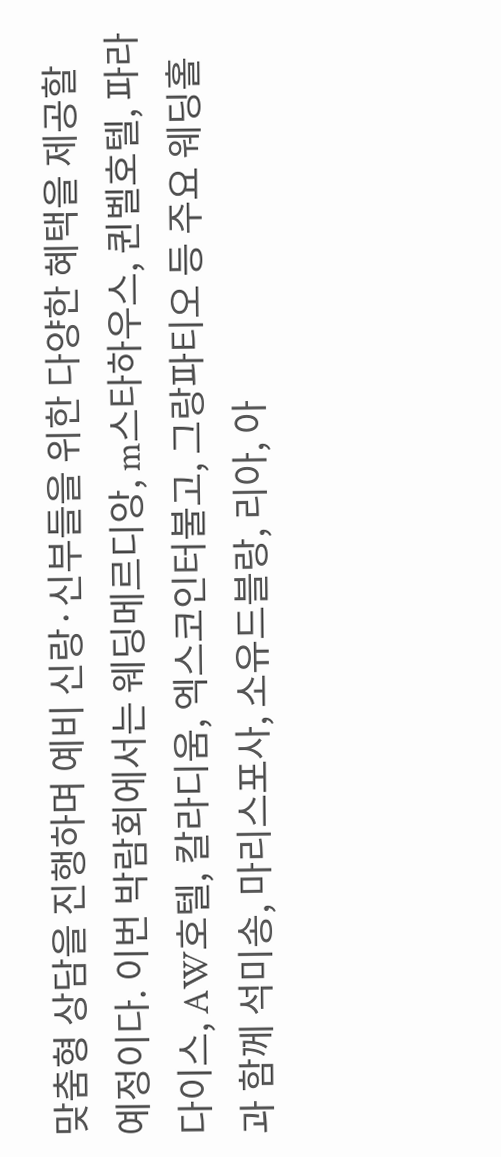맞춤형 상담을 진행하며 예비 신랑·신부들을 위한 다양한 혜택을 제공할 예정이다. 이번 박람회에서는 웨딩메르디앙, m스타하우스, 퀸벨호텔, 파라다이스, AW호텔, 칼라디움, 엑스코인터불고, 그랑파티오 등 주요 웨딩홀과 함께 석미송, 마리스포사, 소유드블랑, 리아, 아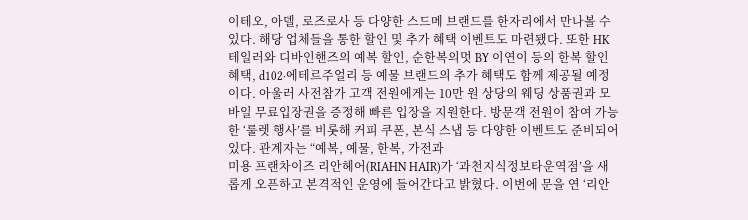이테오, 아델, 로즈로사 등 다양한 스드메 브랜드를 한자리에서 만나볼 수 있다. 해당 업체들을 통한 할인 및 추가 혜택 이벤트도 마련됐다. 또한 HK테일러와 디바인핸즈의 예복 할인, 순한복의멋 BY 이연이 등의 한복 할인 혜택, d102·에테르주얼리 등 예물 브랜드의 추가 혜택도 함께 제공될 예정이다. 아울러 사전참가 고객 전원에게는 10만 원 상당의 웨딩 상품권과 모바일 무료입장권을 증정해 빠른 입장을 지원한다. 방문객 전원이 참여 가능한 ‘룰렛 행사’를 비롯해 커피 쿠폰, 본식 스냅 등 다양한 이벤트도 준비되어 있다. 관계자는 “예복, 예물, 한복, 가전과
미용 프랜차이즈 리안헤어(RIAHN HAIR)가 ‘과천지식정보타운역점’을 새롭게 오픈하고 본격적인 운영에 들어간다고 밝혔다. 이번에 문을 연 ‘리안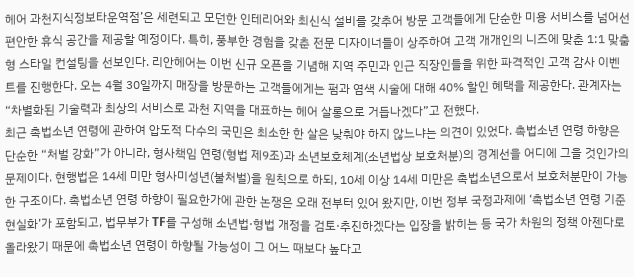헤어 과천지식정보타운역점’은 세련되고 모던한 인테리어와 최신식 설비를 갖추어 방문 고객들에게 단순한 미용 서비스를 넘어선 편안한 휴식 공간을 제공할 예정이다. 특히, 풍부한 경험을 갖춘 전문 디자이너들이 상주하여 고객 개개인의 니즈에 맞춘 1:1 맞춤형 스타일 컨설팅을 선보인다. 리안헤어는 이번 신규 오픈을 기념해 지역 주민과 인근 직장인들을 위한 파격적인 고객 감사 이벤트를 진행한다. 오는 4월 30일까지 매장을 방문하는 고객들에게는 펌과 염색 시술에 대해 40% 할인 혜택을 제공한다. 관계자는 “차별화된 기술력과 최상의 서비스로 과천 지역을 대표하는 헤어 살롱으로 거듭나겠다”고 전했다.
최근 촉법소년 연령에 관하여 압도적 다수의 국민은 최소한 한 살은 낮춰야 하지 않느냐는 의견이 있었다. 촉법소년 연령 하향은 단순한 “처벌 강화”가 아니라, 형사책임 연령(형법 제9조)과 소년보호체계(소년법상 보호처분)의 경계선을 어디에 그을 것인가의 문제이다. 현행법은 14세 미만 형사미성년(불처벌)을 원칙으로 하되, 10세 이상 14세 미만은 촉법소년으로서 보호처분만이 가능한 구조이다. 촉법소년 연령 하향이 필요한가에 관한 논쟁은 오래 전부터 있어 왔지만, 이번 정부 국정과제에 ‘촉법소년 연령 기준 현실화’가 포함되고, 법무부가 TF를 구성해 소년법·형법 개정을 검토·추진하겠다는 입장을 밝히는 등 국가 차원의 정책 아젠다로 올라왔기 때문에 촉법소년 연령이 하향될 가능성이 그 어느 때보다 높다고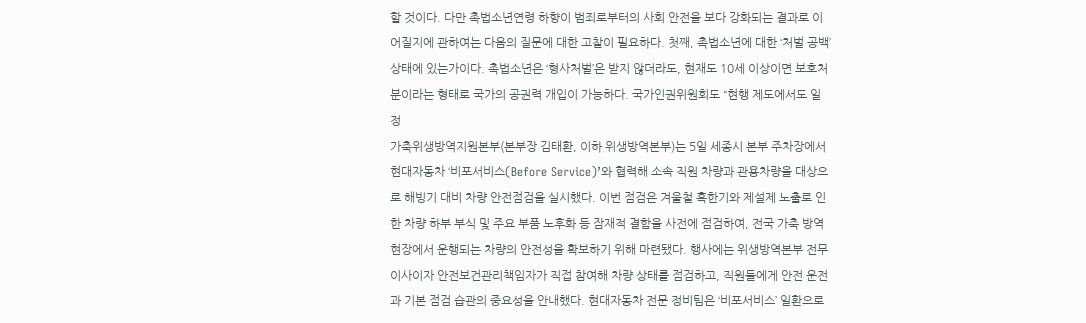할 것이다. 다만 촉법소년연령 하향이 범죄로부터의 사회 안전을 보다 강화되는 결과로 이어질지에 관하여는 다음의 질문에 대한 고찰이 필요하다. 첫째, 촉법소년에 대한 ‘처벌 공백’ 상태에 있는가이다. 촉법소년은 ‘형사처벌’은 받지 않더라도, 현재도 10세 이상이면 보호처분이라는 형태로 국가의 공권력 개입이 가능하다. 국가인권위원회도 “현행 제도에서도 일정
가축위생방역지원본부(본부장 김태환, 이하 위생방역본부)는 5일 세종시 본부 주차장에서 현대자동차 ‘비포서비스(Before Service)’와 협력해 소속 직원 차량과 관용차량을 대상으로 해빙기 대비 차량 안전점검을 실시했다. 이번 점검은 겨울철 혹한기와 제설제 노출로 인한 차량 하부 부식 및 주요 부품 노후화 등 잠재적 결함을 사전에 점검하여, 전국 가축 방역 현장에서 운행되는 차량의 안전성을 확보하기 위해 마련됐다. 행사에는 위생방역본부 전무이사이자 안전보건관리책임자가 직접 참여해 차량 상태를 점검하고, 직원들에게 안전 운전과 기본 점검 습관의 중요성을 안내했다. 현대자동차 전문 정비팀은 ‘비포서비스’ 일환으로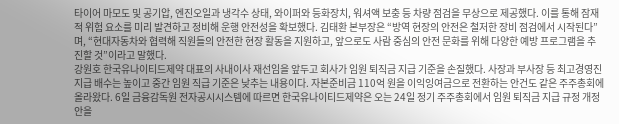타이어 마모도 및 공기압, 엔진오일과 냉각수 상태, 와이퍼와 등화장치, 워셔액 보충 등 차량 점검을 무상으로 제공했다. 이를 통해 잠재적 위험 요소를 미리 발견하고 정비해 운행 안전성을 확보했다. 김태환 본부장은 “방역 현장의 안전은 철저한 장비 점검에서 시작된다”며, “현대자동차와 협력해 직원들의 안전한 현장 활동을 지원하고, 앞으로도 사람 중심의 안전 문화를 위해 다양한 예방 프로그램을 추진할 것”이라고 말했다.
강원호 한국유나이티드제약 대표의 사내이사 재선임을 앞두고 회사가 임원 퇴직금 지급 기준을 손질했다. 사장과 부사장 등 최고경영진 지급 배수는 높이고 중간 임원 직급 기준은 낮추는 내용이다. 자본준비금 110억 원을 이익잉여금으로 전환하는 안건도 같은 주주총회에 올라왔다. 6일 금융감독원 전자공시시스템에 따르면 한국유나이티드제약은 오는 24일 정기 주주총회에서 임원 퇴직금 지급 규정 개정안을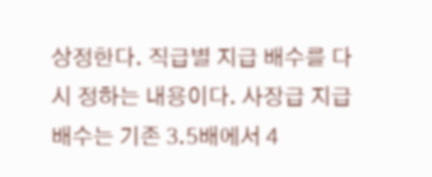상정한다. 직급별 지급 배수를 다시 정하는 내용이다. 사장급 지급 배수는 기존 3.5배에서 4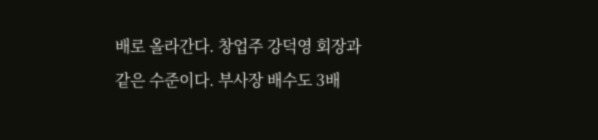배로 올라간다. 창업주 강덕영 회장과 같은 수준이다. 부사장 배수도 3배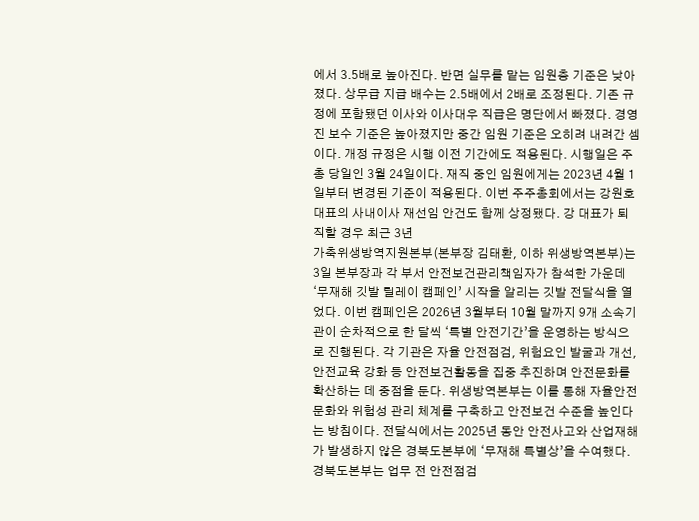에서 3.5배로 높아진다. 반면 실무를 맡는 임원층 기준은 낮아졌다. 상무급 지급 배수는 2.5배에서 2배로 조정된다. 기존 규정에 포함됐던 이사와 이사대우 직급은 명단에서 빠졌다. 경영진 보수 기준은 높아졌지만 중간 임원 기준은 오히려 내려간 셈이다. 개정 규정은 시행 이전 기간에도 적용된다. 시행일은 주총 당일인 3월 24일이다. 재직 중인 임원에게는 2023년 4월 1일부터 변경된 기준이 적용된다. 이번 주주총회에서는 강원호 대표의 사내이사 재선임 안건도 함께 상정됐다. 강 대표가 퇴직할 경우 최근 3년
가축위생방역지원본부(본부장 김태환, 이하 위생방역본부)는 3일 본부장과 각 부서 안전보건관리책임자가 참석한 가운데 ‘무재해 깃발 릴레이 캠페인’ 시작을 알리는 깃발 전달식을 열었다. 이번 캠페인은 2026년 3월부터 10월 말까지 9개 소속기관이 순차적으로 한 달씩 ‘특별 안전기간’을 운영하는 방식으로 진행된다. 각 기관은 자율 안전점검, 위험요인 발굴과 개선, 안전교육 강화 등 안전보건활동을 집중 추진하며 안전문화를 확산하는 데 중점을 둔다. 위생방역본부는 이를 통해 자율안전문화와 위험성 관리 체계를 구축하고 안전보건 수준을 높인다는 방침이다. 전달식에서는 2025년 동안 안전사고와 산업재해가 발생하지 않은 경북도본부에 ‘무재해 특별상’을 수여했다. 경북도본부는 업무 전 안전점검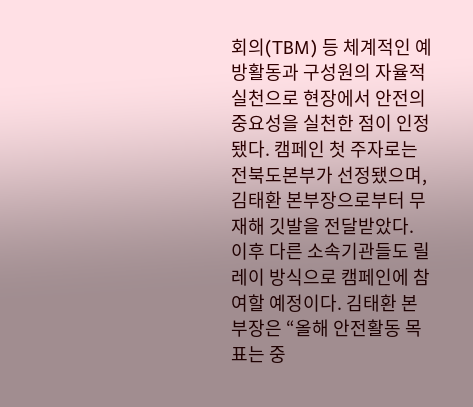회의(TBM) 등 체계적인 예방활동과 구성원의 자율적 실천으로 현장에서 안전의 중요성을 실천한 점이 인정됐다. 캠페인 첫 주자로는 전북도본부가 선정됐으며, 김태환 본부장으로부터 무재해 깃발을 전달받았다. 이후 다른 소속기관들도 릴레이 방식으로 캠페인에 참여할 예정이다. 김태환 본부장은 “올해 안전활동 목표는 중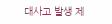대사고 발생 제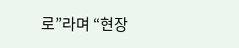로”라며 “현장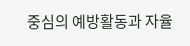중심의 예방활동과 자율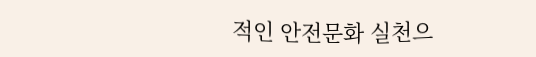적인 안전문화 실천으